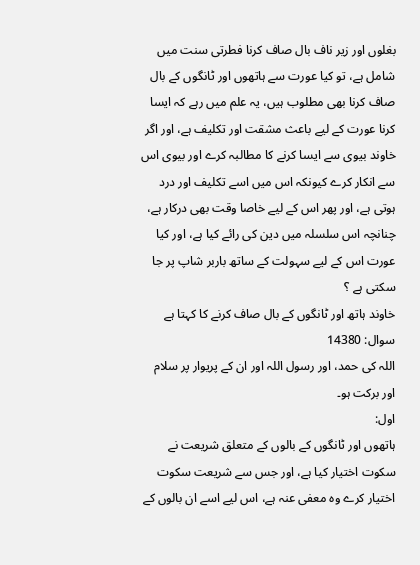بغلوں اور زير ناف بال صاف كرنا فطرتى سنت ميں شامل ہے، تو كيا عورت سے ہاتھوں اور ٹانگوں كے بال صاف كرنا بھى مطلوب ہيں، يہ علم ميں رہے كہ ايسا كرنا عورت كے ليے باعث مشقت اور تكليف ہے، اور اگر خاوند بيوى سے ايسا كرنے كا مطالبہ كرے اور بيوى اس سے انكار كرے كيونكہ اس ميں اسے تكليف اور درد ہوتى ہے، اور پھر اس كے ليے خاصا وقت بھى دركار ہے، چنانچہ اس سلسلہ ميں دين كى رائے كيا ہے، اور كيا عورت اس كے ليے سہولت كے ساتھ باربر شاپ پر جا سكتى ہے ؟
خاوند ہاتھ اور ٹانگوں كے بال صاف كرنے كا كہتا ہے
سوال: 14380
اللہ کی حمد، اور رسول اللہ اور ان کے پریوار پر سلام اور برکت ہو۔
اول:
ہاتھوں اور ٹانگوں كے بالوں كے متعلق شريعت نے سكوت اختيار كيا ہے، اور جس سے شريعت سكوت اختيار كرے وہ معفى عنہ ہے، اس ليے اسے ان بالوں كے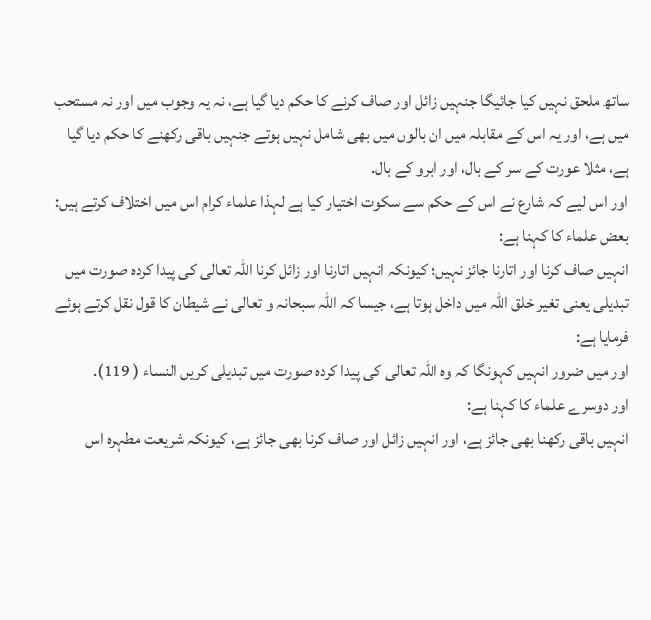ساتھ ملحق نہيں كيا جائيگا جنہيں زائل اور صاف كرنے كا حكم ديا گيا ہے، نہ يہ وجوب ميں اور نہ مستحب ميں ہے، اور يہ اس كے مقابلہ ميں ان بالوں ميں بھى شامل نہيں ہوتے جنہيں باقى ركھنے كا حكم ديا گيا ہے، مثلا عورت كے سر كے بال، اور ابرو كے بال.
اور اس ليے كہ شارع نے اس كے حكم سے سكوت اختيار كيا ہے لہذا علماء كرام اس ميں اختلاف كرتے ہيں:
بعض علماء كا كہنا ہے:
انہيں صاف كرنا اور اتارنا جائز نہيں؛ كيونكہ انہيں اتارنا اور زائل كرنا اللہ تعالى كى پيدا كردہ صورت ميں تبديلى يعنى تغير خلق اللہ ميں داخل ہوتا ہے، جيسا كہ اللہ سبحانہ و تعالى نے شيطان كا قول نقل كرتے ہوئے فرمايا ہے:
اور ميں ضرور انہيں كہونگا كہ وہ اللہ تعالى كى پيدا كردہ صورت ميں تبديلى كريں النساء ( 119).
اور دوسرے علماء كا كہنا ہے:
انہيں باقى ركھنا بھى جائز ہے، اور انہيں زائل اور صاف كرنا بھى جائز ہے، كيونكہ شريعت مطہرہ اس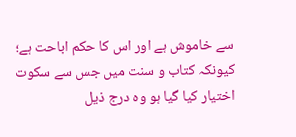سے خاموش ہے اور اس كا حكم اباحت ہے؛ كيونكہ كتاب و سنت ميں جس سے سكوت اختيار كيا گيا ہو وہ درج ذيل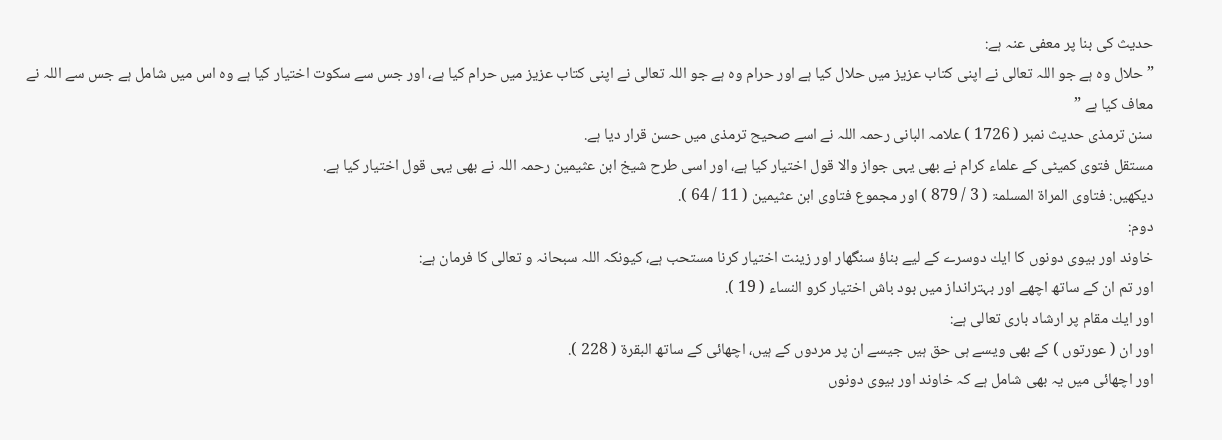حديث كى بنا پر معفى عنہ ہے:
” حلال وہ ہے جو اللہ تعالى نے اپنى كتاب عزيز ميں حلال كيا ہے اور حرام وہ ہے جو اللہ تعالى نے اپنى كتاب عزيز ميں حرام كيا ہے، اور جس سے سكوت اختيار كيا ہے وہ اس ميں شامل ہے جس سے اللہ نے معاف كيا ہے ”
سنن ترمذى حديث نمبر ( 1726 ) علامہ البانى رحمہ اللہ نے اسے صحيح ترمذى ميں حسن قرار ديا ہے.
مستقل فتوى كميٹى كے علماء كرام نے بھى يہى جواز والا قول اختيار كيا ہے، اور اسى طرح شيخ ابن عثيمين رحمہ اللہ نے بھى يہى قول اختيار كيا ہے.
ديكھيں: فتاوى المراۃ المسلمۃ ( 3 / 879 ) اور مجموع فتاوى ابن عثيمين ( 11 / 64 ).
دوم:
خاوند اور بيوى دونوں كا ايك دوسرے كے ليے بناؤ سنگھار اور زينت اختيار كرنا مستحب ہے، كيونكہ اللہ سبحانہ و تعالى كا فرمان ہے:
اور تم ان كے ساتھ اچھے اور بہترانداز ميں بود باش اختيار كرو النساء ( 19 ).
اور ايك مقام پر ارشاد بارى تعالى ہے:
اور ان ( عورتوں ) كے بھى ويسے ہى حق ہيں جيسے ان پر مردوں كے ہيں، اچھائى كے ساتھ البقرۃ ( 228 ).
اور اچھائى ميں يہ بھى شامل ہے كہ خاوند اور بيوى دونوں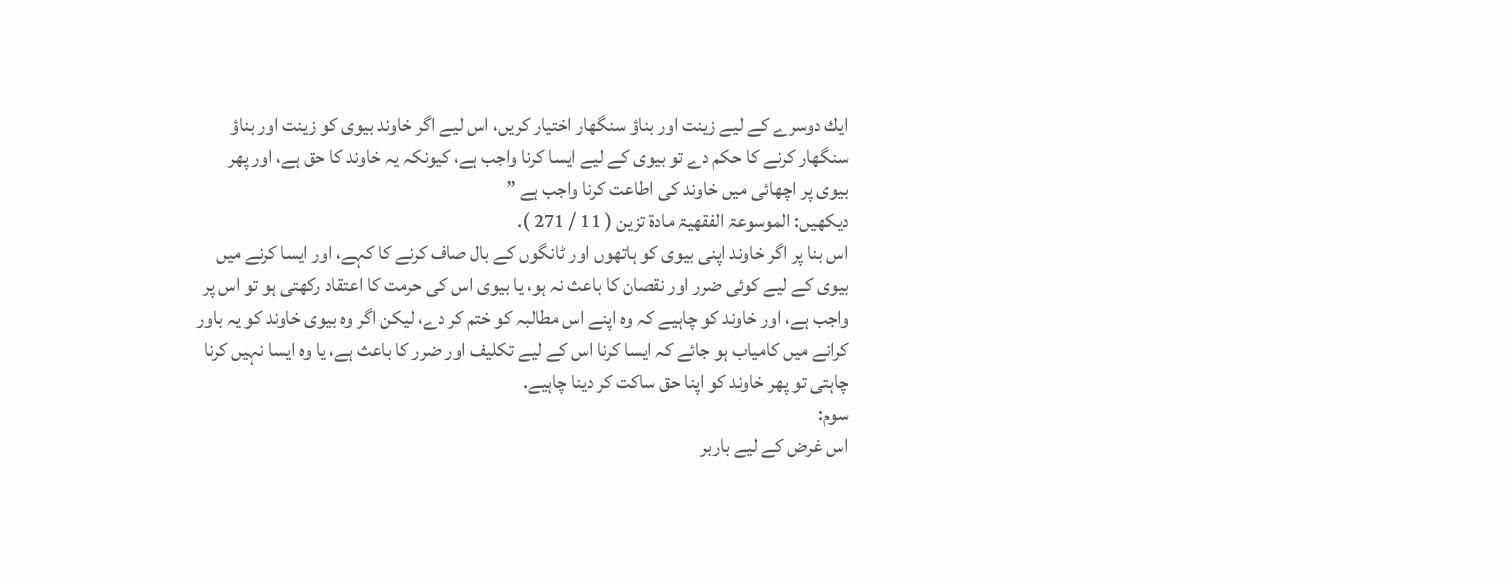ايك دوسرے كے ليے زينت اور بناؤ سنگھار اختيار كريں، اس ليے اگر خاوند بيوى كو زينت اور بناؤ سنگھار كرنے كا حكم دے تو بيوى كے ليے ايسا كرنا واجب ہے، كيونكہ يہ خاوند كا حق ہے، اور پھر بيوى پر اچھائى ميں خاوند كى اطاعت كرنا واجب ہے ”
ديكھيں: الموسوعۃ الفقھيۃ مادۃ تزين ( 11 / 271 ).
اس بنا پر اگر خاوند اپنى بيوى كو ہاتھوں اور ٹانگوں كے بال صاف كرنے كا كہے، اور ايسا كرنے ميں بيوى كے ليے كوئى ضرر اور نقصان كا باعث نہ ہو، يا بيوى اس كى حرمت كا اعتقاد ركھتى ہو تو اس پر واجب ہے، اور خاوند كو چاہيے كہ وہ اپنے اس مطالبہ كو ختم كر دے، ليكن اگر وہ بيوى خاوند كو يہ باور كرانے ميں كامياب ہو جائے كہ ايسا كرنا اس كے ليے تكليف اور ضرر كا باعث ہے، يا وہ ايسا نہيں كرنا چاہتى تو پھر خاوند كو اپنا حق ساكت كر دينا چاہيے.
سوم:
اس غرض كے ليے باربر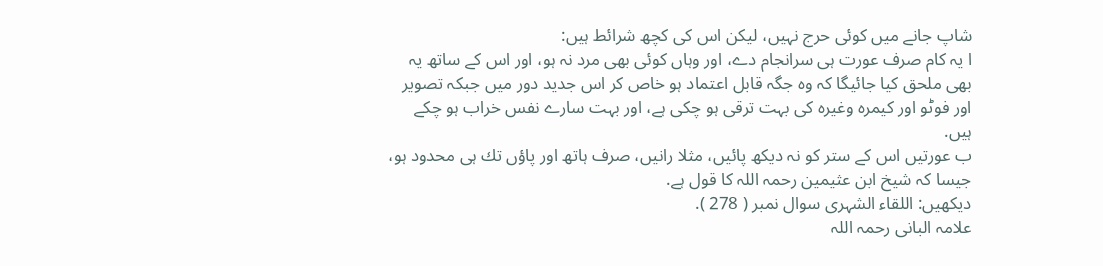شاپ جانے ميں كوئى حرج نہيں، ليكن اس كى كچھ شرائط ہيں:
ا يہ كام صرف عورت ہى سرانجام دے، اور وہاں كوئى بھى مرد نہ ہو، اور اس كے ساتھ يہ بھى ملحق كيا جائيگا كہ وہ جگہ قابل اعتماد ہو خاص كر اس جديد دور ميں جبكہ تصوير اور فوٹو اور كيمرہ وغيرہ كى بہت ترقى ہو چكى ہے، اور بہت سارے نفس خراب ہو چكے ہيں.
ب عورتيں اس كے ستر كو نہ ديكھ پائيں، مثلا رانيں، صرف ہاتھ اور پاؤں تك ہى محدود ہو، جيسا كہ شيخ ابن عثيمين رحمہ اللہ كا قول ہے.
ديكھيں: اللقاء الشہرى سوال نمبر ( 278 ).
علامہ البانى رحمہ اللہ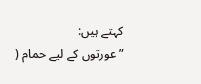كہتے ہيں:
” عورتوں كے ليے حمام (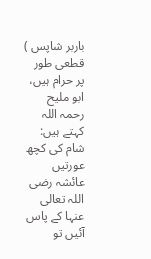باربر شاپس ) قطعى طور پر حرام ہيں، ابو مليح رحمہ اللہ كہتے ہيں:
شام كى كچھ عورتيں عائشہ رضى اللہ تعالى عنہا كے پاس آئيں تو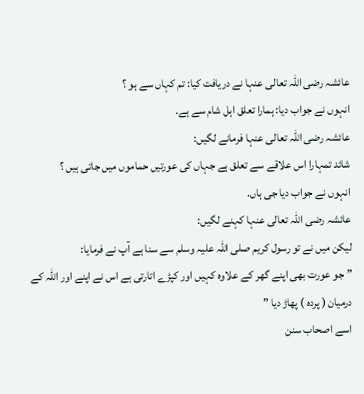عائشہ رضى اللہ تعالى عنہا نے دريافت كيا: تم كہاں سے ہو ؟
انہوں نے جواب ديا: ہمارا تعلق اہل شام سے ہے.
عائشہ رضى اللہ تعالى عنہا فرمانے لگيں:
شائد تمہارا اس علاقے سے تعلق ہے جہاں كى عورتيں حماموں ميں جاتى ہيں ؟
انہوں نے جواب ديا جى ہاں.
عائشہ رضى اللہ تعالى عنہا كہنے لگيں:
ليكن ميں نے تو رسول كريم صلى اللہ عليہ وسلم سے سنا ہے آپ نے فرمايا:
” جو عورت بھى اپنے گھر كے علاوہ كہيں اور كپڑے اتارتى ہے اس نے اپنے اور اللہ كے درميان ( پردہ ) پھاڑ ديا ”
اسے اصحاب سنن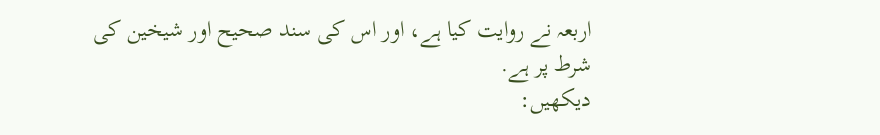اربعہ نے روايت كيا ہے، اور اس كى سند صحيح اور شيخين كى شرط پر ہے.
ديكھيں: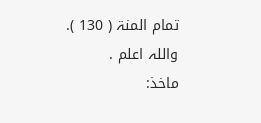تمام المنۃ ( 130 ).
واللہ اعلم .
ماخذ: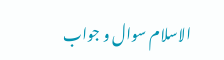الاسلام سوال و جواب